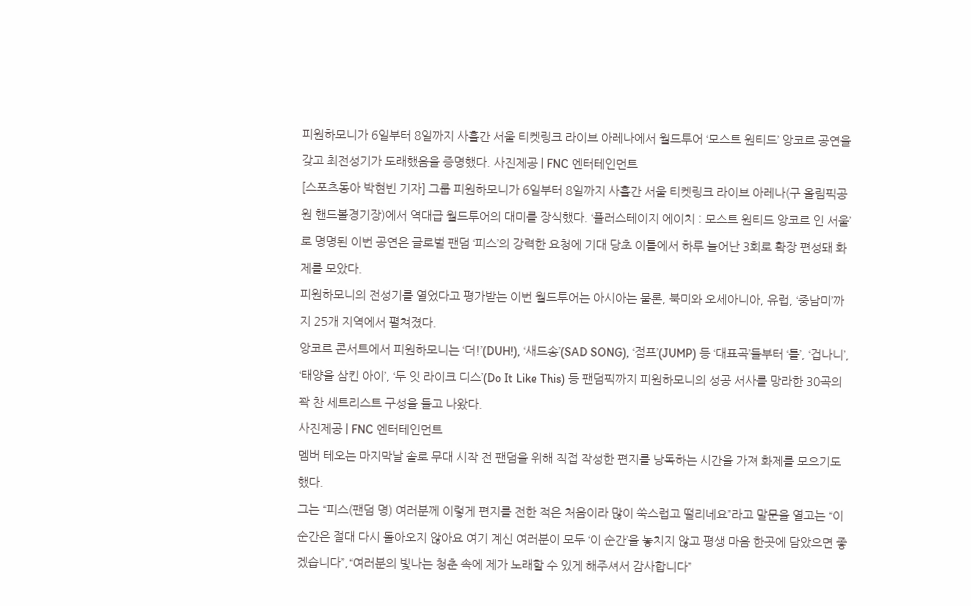피원하모니가 6일부터 8일까지 사흘간 서울 티켓링크 라이브 아레나에서 월드투어 ‘모스트 원티드’ 앙코르 공연을 갖고 최전성기가 도래했음을 증명했다. 사진제공 | FNC 엔터테인먼트
[스포츠동아 박현빈 기자] 그룹 피원하모니가 6일부터 8일까지 사흘간 서울 티켓링크 라이브 아레나(구 올림픽공원 핸드볼경기장)에서 역대급 월드투어의 대미를 장식했다. ‘플러스테이지 에이치 : 모스트 원티드 앙코르 인 서울’로 명명된 이번 공연은 글로벌 팬덤 ‘피스’의 강력한 요청에 기대 당초 이틀에서 하루 늘어난 3회로 확장 편성돼 화제를 모았다.
피원하모니의 전성기를 열었다고 평가받는 이번 월드투어는 아시아는 물론, 북미와 오세아니아, 유럽, ‘중남미’까지 25개 지역에서 펼쳐졌다.
앙코르 콘서트에서 피원하모니는 ‘더!’(DUH!), ‘새드송’(SAD SONG), ‘점프’(JUMP) 등 ‘대표곡’들부터 ‘틀’, ‘겁나니’, ‘태양을 삼킨 아이’, ‘두 잇 라이크 디스’(Do It Like This) 등 팬덤픽까지 피원하모니의 성공 서사를 망라한 30곡의 꽉 찬 세트리스트 구성을 들고 나왔다.
사진제공 | FNC 엔터테인먼트
멤버 테오는 마지막날 솔로 무대 시작 전 팬덤을 위해 직접 작성한 편지를 낭독하는 시간을 가져 화제를 모으기도 했다.
그는 “피스(팬덤 명) 여러분께 이렇게 편지를 전한 적은 처음이라 많이 쑥스럽고 떨리네요”라고 말문을 열고는 “이 순간은 절대 다시 돌아오지 않아요 여기 계신 여러분이 모두 ‘이 순간’을 놓치지 않고 평생 마음 한곳에 담았으면 좋겠습니다”,“여러분의 빛나는 청춘 속에 제가 노래할 수 있게 해주셔서 감사합니다”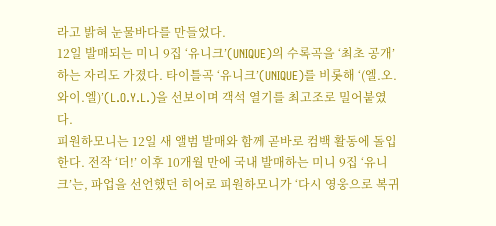라고 밝혀 눈물바다를 만들었다.
12일 발매되는 미니 9집 ‘유니크’(UNIQUE)의 수록곡을 ‘최초 공개’하는 자리도 가졌다. 타이틀곡 ‘유니크’(UNIQUE)를 비롯해 ‘(엘.오.와이.엘)’(L.O.Y.L.)을 선보이며 객석 열기를 최고조로 밀어붙였다.
피원하모니는 12일 새 앨범 발매와 함께 곧바로 컴백 활동에 돌입한다. 전작 ‘더!’ 이후 10개월 만에 국내 발매하는 미니 9집 ‘유니크’는, 파업을 선언했던 히어로 피원하모니가 ‘다시 영웅으로 복귀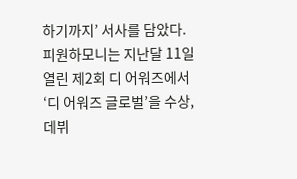하기까지’ 서사를 담았다.
피원하모니는 지난달 11일 열린 제2회 디 어워즈에서 ‘디 어워즈 글로벌’을 수상, 데뷔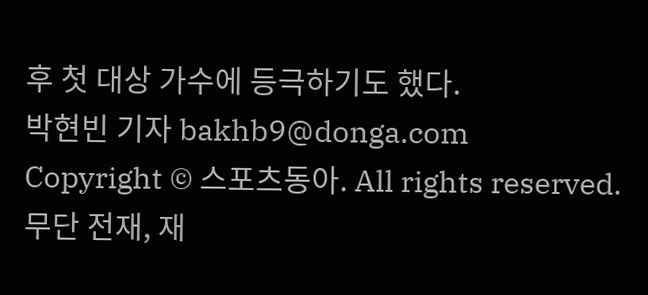후 첫 대상 가수에 등극하기도 했다.
박현빈 기자 bakhb9@donga.com
Copyright © 스포츠동아. All rights reserved. 무단 전재, 재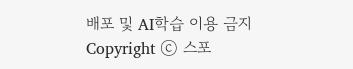배포 및 AI학습 이용 금지
Copyright ⓒ 스포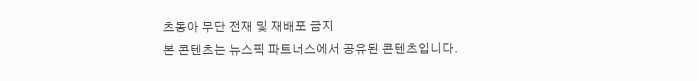츠동아 무단 전재 및 재배포 금지
본 콘텐츠는 뉴스픽 파트너스에서 공유된 콘텐츠입니다.